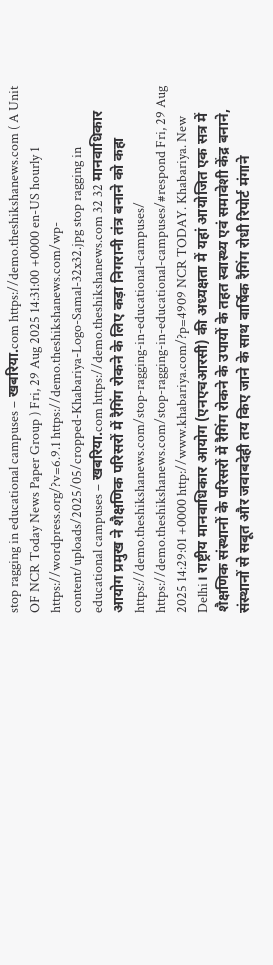stop ragging in educational campuses – खबरिया.com https://demo.theshikshanews.com ( A Unit OF NCR Today News Paper Group ) Fri, 29 Aug 2025 14:31:00 +0000 en-US hourly 1 https://wordpress.org/?v=6.9.1 https://demo.theshikshanews.com/wp-content/uploads/2025/05/cropped-Khabariya-Logo-Samal-32x32.jpg stop ragging in educational campuses – खबरिया.com https://demo.theshikshanews.com 32 32 मानवाधिकार आयोग प्रमुख ने शैक्षणिक परिसरों में रैगिंग रोकने के लिए कड़ा निगरानी तंत्र बनाने को कहा https://demo.theshikshanews.com/stop-ragging-in-educational-campuses/ https://demo.theshikshanews.com/stop-ragging-in-educational-campuses/#respond Fri, 29 Aug 2025 14:29:01 +0000 http://www.khabariya.com/?p=4909 NCR TODAY. Khabariya. New Delhi। राष्ट्रीय मानवाधिकार आयोग (एनएचआरसी) की अध्यक्षता में यहां आयोजित एक सत्र में शैक्षणिक संस्थानों के परिसरों में रैगिंग रोकने के उपायों के तहत स्वास्थ्य एवं समावेशी केंद्र बनाने, संस्थानों से सबूत और जवाबदेही तय किए जाने के साथ वार्षिक रैगिंग रोधी रिपोर्ट मंगाने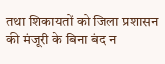तथा शिकायतों को जिला प्रशासन की मंजूरी के बिना बंद न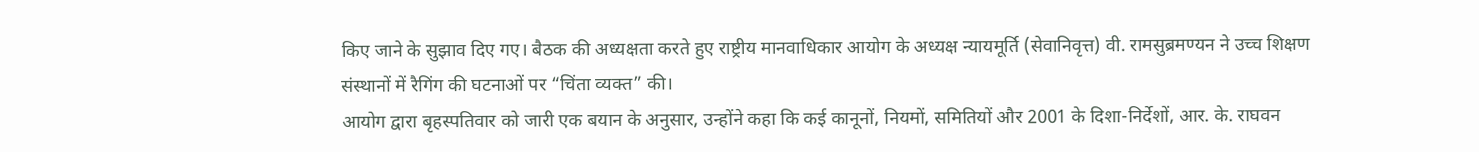किए जाने के सुझाव दिए गए। बैठक की अध्यक्षता करते हुए राष्ट्रीय मानवाधिकार आयोग के अध्यक्ष न्यायमूर्ति (सेवानिवृत्त) वी. रामसुब्रमण्यन ने उच्च शिक्षण संस्थानों में रैगिंग की घटनाओं पर “चिंता व्यक्त” की।
आयोग द्वारा बृहस्पतिवार को जारी एक बयान के अनुसार, उन्होंने कहा कि कई कानूनों, नियमों, समितियों और 2001 के दिशा-निर्देशों, आर. के. राघवन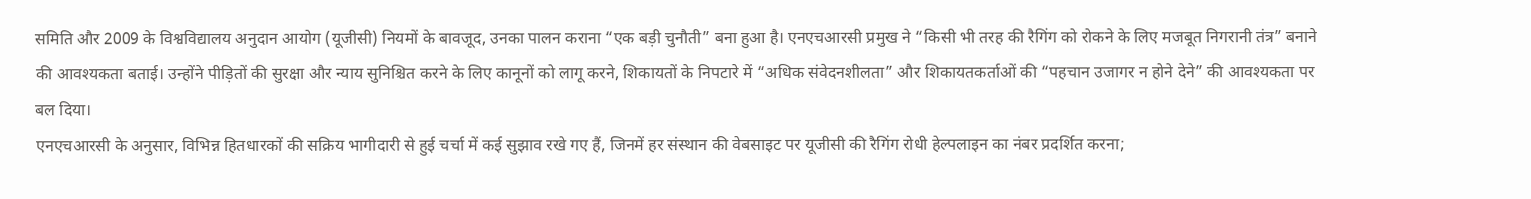समिति और 2009 के विश्वविद्यालय अनुदान आयोग (यूजीसी) नियमों के बावजूद, उनका पालन कराना “एक बड़ी चुनौती” बना हुआ है। एनएचआरसी प्रमुख ने “किसी भी तरह की रैगिंग को रोकने के लिए मजबूत निगरानी तंत्र” बनाने की आवश्यकता बताई। उन्होंने पीड़ितों की सुरक्षा और न्याय सुनिश्चित करने के लिए कानूनों को लागू करने, शिकायतों के निपटारे में “अधिक संवेदनशीलता” और शिकायतकर्ताओं की “पहचान उजागर न होने देने” की आवश्यकता पर बल दिया।
एनएचआरसी के अनुसार, विभिन्न हितधारकों की सक्रिय भागीदारी से हुई चर्चा में कई सुझाव रखे गए हैं, जिनमें हर संस्थान की वेबसाइट पर यूजीसी की रैगिंग रोधी हेल्पलाइन का नंबर प्रदर्शित करना;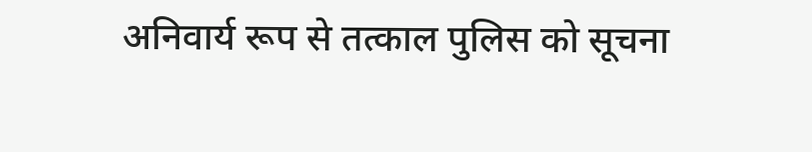अनिवार्य रूप से तत्काल पुलिस को सूचना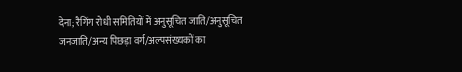देना; रैगिंग रोधी समितियों में अनुसूचित जाति/अनुसूचित जनजाति/अन्य पिछड़ा वर्ग/अल्पसंख्यकों का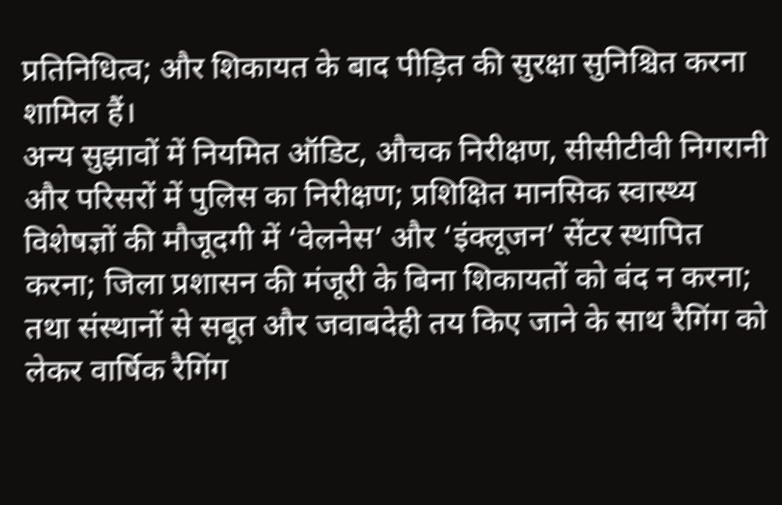प्रतिनिधित्व; और शिकायत के बाद पीड़ित की सुरक्षा सुनिश्चित करना शामिल हैं।
अन्य सुझावों में नियमित ऑडिट, औचक निरीक्षण, सीसीटीवी निगरानी और परिसरों में पुलिस का निरीक्षण; प्रशिक्षित मानसिक स्वास्थ्य विशेषज्ञों की मौजूदगी में ‘वेलनेस’ और ‘इंक्लूजन’ सेंटर स्थापित करना; जिला प्रशासन की मंजूरी के बिना शिकायतों को बंद न करना; तथा संस्थानों से सबूत और जवाबदेही तय किए जाने के साथ रैगिंग को लेकर वार्षिक रैगिंग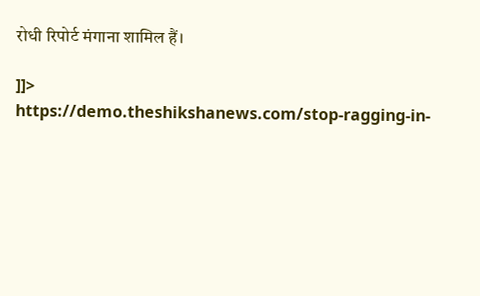रोधी रिपोर्ट मंगाना शामिल हैं।

]]>
https://demo.theshikshanews.com/stop-ragging-in-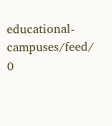educational-campuses/feed/ 0